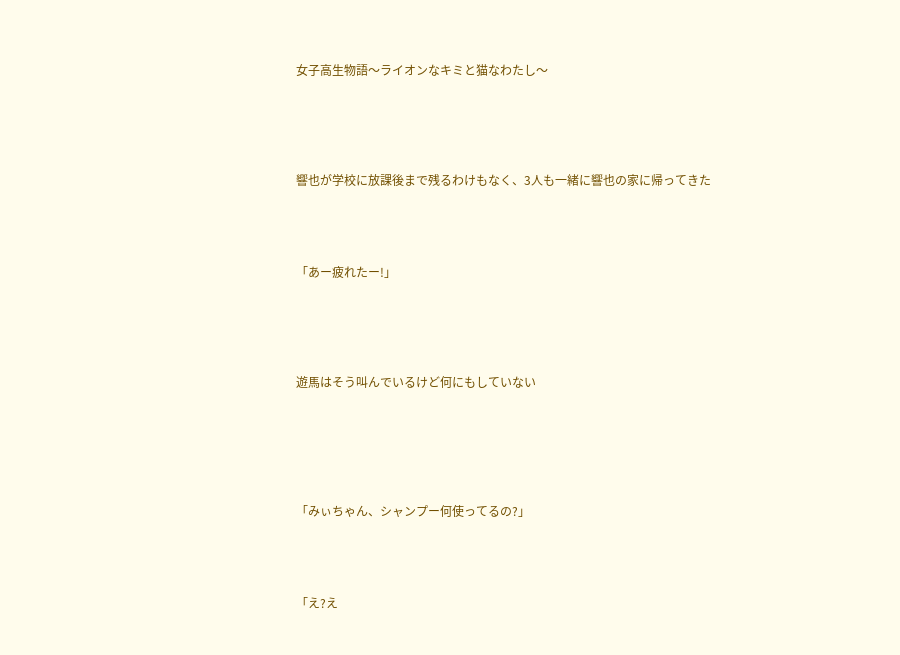女子高生物語〜ライオンなキミと猫なわたし〜





響也が学校に放課後まで残るわけもなく、3人も一緒に響也の家に帰ってきた




「あー疲れたー!」





遊馬はそう叫んでいるけど何にもしていない






「みぃちゃん、シャンプー何使ってるの?」




「え?え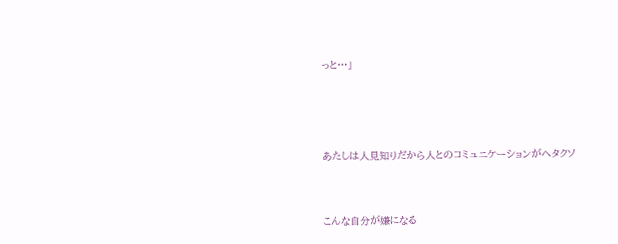っと…」






あたしは人見知りだから人とのコミュニケーションがヘタクソ




こんな自分が嫌になる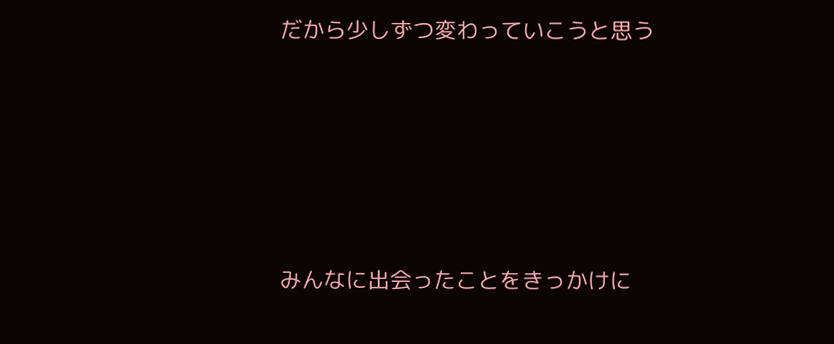だから少しずつ変わっていこうと思う





みんなに出会ったことをきっかけに